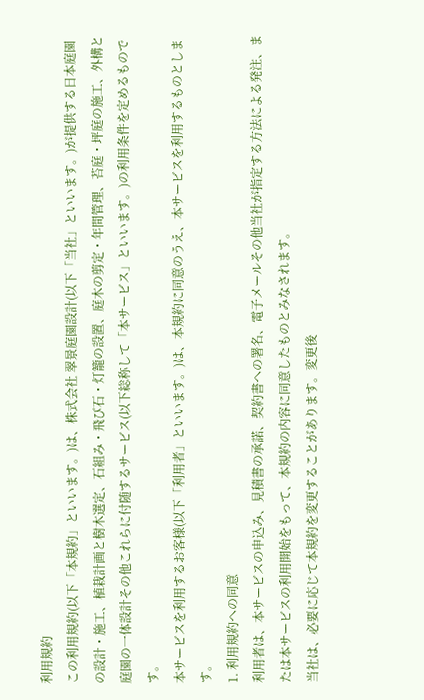利用規約
この利用規約(以下「本規約」といいます。)は、株式会社 翠景庭園設計(以下「当社」といいます。)が提供する日本庭園の設計・施工、植栽計画と樹木選定、石組み・飛び石・灯籠の設置、庭木の剪定・年間管理、苔庭・坪庭の施工、外構と庭園の一体設計その他これらに付随するサービス(以下総称して「本サービス」といいます。)の利用条件を定めるものです。
本サービスを利用するお客様(以下「利用者」といいます。)は、本規約に同意のうえ、本サービスを利用するものとします。
1. 利用規約への同意
利用者は、本サービスの申込み、見積書の承諾、契約書への署名、電子メールその他当社が指定する方法による発注、または本サービスの利用開始をもって、本規約の内容に同意したものとみなされます。
当社は、必要に応じて本規約を変更することがあります。変更後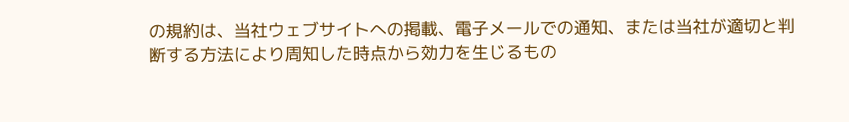の規約は、当社ウェブサイトへの掲載、電子メールでの通知、または当社が適切と判断する方法により周知した時点から効力を生じるもの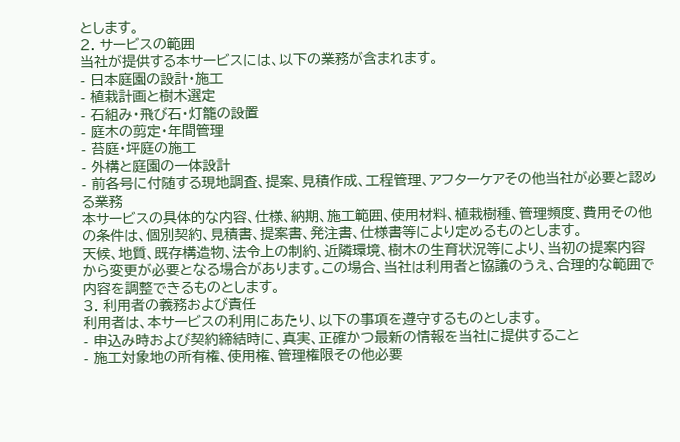とします。
2. サービスの範囲
当社が提供する本サービスには、以下の業務が含まれます。
- 日本庭園の設計・施工
- 植栽計画と樹木選定
- 石組み・飛び石・灯籠の設置
- 庭木の剪定・年間管理
- 苔庭・坪庭の施工
- 外構と庭園の一体設計
- 前各号に付随する現地調査、提案、見積作成、工程管理、アフターケアその他当社が必要と認める業務
本サービスの具体的な内容、仕様、納期、施工範囲、使用材料、植栽樹種、管理頻度、費用その他の条件は、個別契約、見積書、提案書、発注書、仕様書等により定めるものとします。
天候、地質、既存構造物、法令上の制約、近隣環境、樹木の生育状況等により、当初の提案内容から変更が必要となる場合があります。この場合、当社は利用者と協議のうえ、合理的な範囲で内容を調整できるものとします。
3. 利用者の義務および責任
利用者は、本サービスの利用にあたり、以下の事項を遵守するものとします。
- 申込み時および契約締結時に、真実、正確かつ最新の情報を当社に提供すること
- 施工対象地の所有権、使用権、管理権限その他必要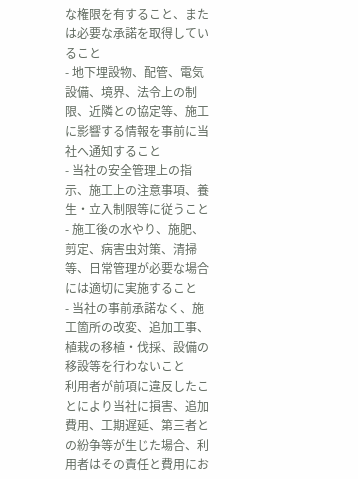な権限を有すること、または必要な承諾を取得していること
- 地下埋設物、配管、電気設備、境界、法令上の制限、近隣との協定等、施工に影響する情報を事前に当社へ通知すること
- 当社の安全管理上の指示、施工上の注意事項、養生・立入制限等に従うこと
- 施工後の水やり、施肥、剪定、病害虫対策、清掃等、日常管理が必要な場合には適切に実施すること
- 当社の事前承諾なく、施工箇所の改変、追加工事、植栽の移植・伐採、設備の移設等を行わないこと
利用者が前項に違反したことにより当社に損害、追加費用、工期遅延、第三者との紛争等が生じた場合、利用者はその責任と費用にお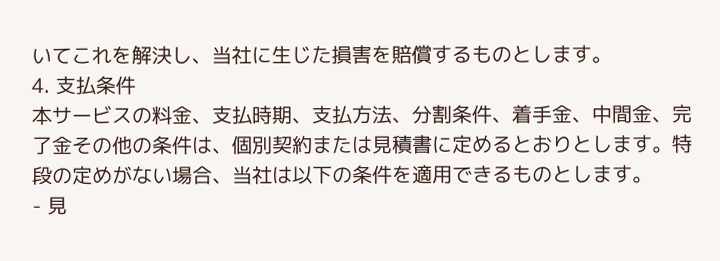いてこれを解決し、当社に生じた損害を賠償するものとします。
4. 支払条件
本サービスの料金、支払時期、支払方法、分割条件、着手金、中間金、完了金その他の条件は、個別契約または見積書に定めるとおりとします。特段の定めがない場合、当社は以下の条件を適用できるものとします。
- 見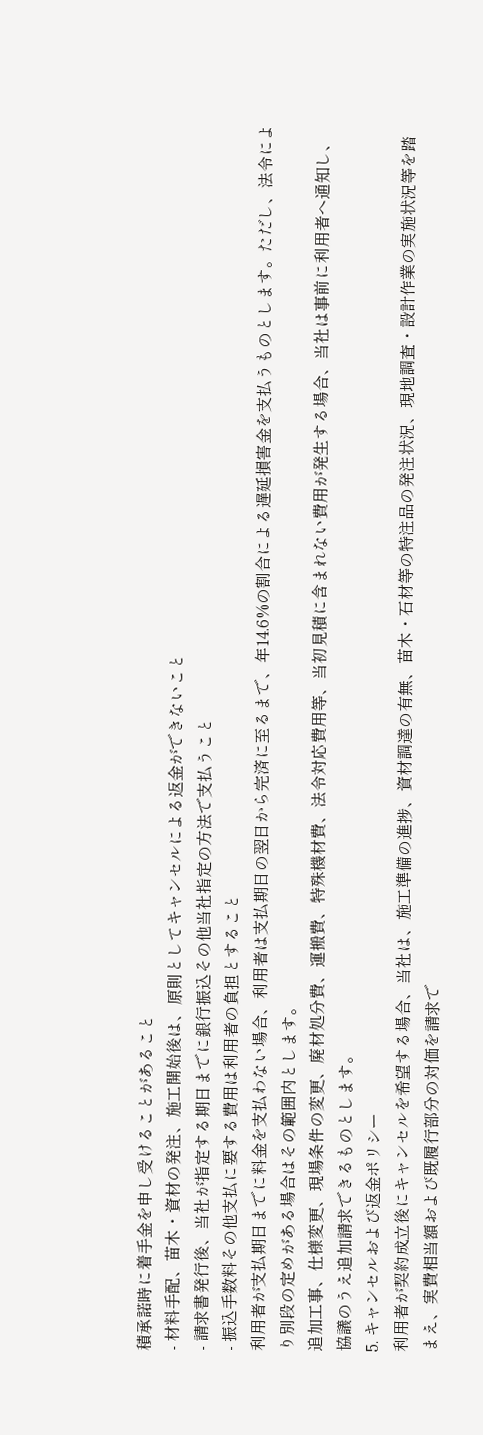積承諾時に着手金を申し受けることがあること
- 材料手配、苗木・資材の発注、施工開始後は、原則としてキャンセルによる返金ができないこと
- 請求書発行後、当社が指定する期日までに銀行振込その他当社指定の方法で支払うこと
- 振込手数料その他支払に要する費用は利用者の負担とすること
利用者が支払期日までに料金を支払わない場合、利用者は支払期日の翌日から完済に至るまで、年14.6%の割合による遅延損害金を支払うものとします。ただし、法令により別段の定めがある場合はその範囲内とします。
追加工事、仕様変更、現場条件の変更、廃材処分費、運搬費、特殊機材費、法令対応費用等、当初見積に含まれない費用が発生する場合、当社は事前に利用者へ通知し、協議のうえ追加請求できるものとします。
5. キャンセルおよび返金ポリシー
利用者が契約成立後にキャンセルを希望する場合、当社は、施工準備の進捗、資材調達の有無、苗木・石材等の特注品の発注状況、現地調査・設計作業の実施状況等を踏まえ、実費相当額および既履行部分の対価を請求で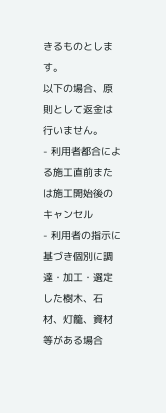きるものとします。
以下の場合、原則として返金は行いません。
- 利用者都合による施工直前または施工開始後のキャンセル
- 利用者の指示に基づき個別に調達・加工・選定した樹木、石材、灯籠、資材等がある場合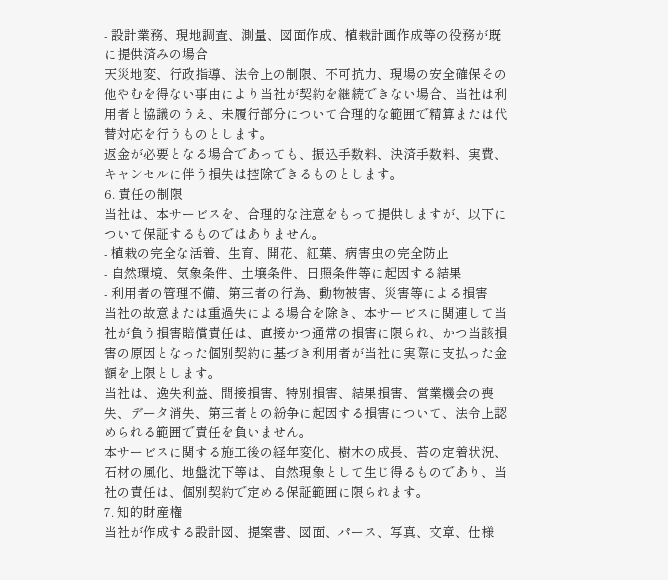- 設計業務、現地調査、測量、図面作成、植栽計画作成等の役務が既に提供済みの場合
天災地変、行政指導、法令上の制限、不可抗力、現場の安全確保その他やむを得ない事由により当社が契約を継続できない場合、当社は利用者と協議のうえ、未履行部分について合理的な範囲で精算または代替対応を行うものとします。
返金が必要となる場合であっても、振込手数料、決済手数料、実費、キャンセルに伴う損失は控除できるものとします。
6. 責任の制限
当社は、本サービスを、合理的な注意をもって提供しますが、以下について保証するものではありません。
- 植栽の完全な活着、生育、開花、紅葉、病害虫の完全防止
- 自然環境、気象条件、土壌条件、日照条件等に起因する結果
- 利用者の管理不備、第三者の行為、動物被害、災害等による損害
当社の故意または重過失による場合を除き、本サービスに関連して当社が負う損害賠償責任は、直接かつ通常の損害に限られ、かつ当該損害の原因となった個別契約に基づき利用者が当社に実際に支払った金額を上限とします。
当社は、逸失利益、間接損害、特別損害、結果損害、営業機会の喪失、データ消失、第三者との紛争に起因する損害について、法令上認められる範囲で責任を負いません。
本サービスに関する施工後の経年変化、樹木の成長、苔の定着状況、石材の風化、地盤沈下等は、自然現象として生じ得るものであり、当社の責任は、個別契約で定める保証範囲に限られます。
7. 知的財産権
当社が作成する設計図、提案書、図面、パース、写真、文章、仕様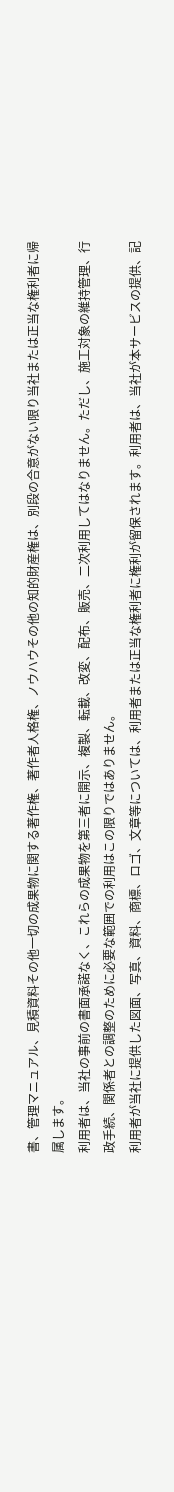書、管理マニュアル、見積資料その他一切の成果物に関する著作権、著作者人格権、ノウハウその他の知的財産権は、別段の合意がない限り当社または正当な権利者に帰属します。
利用者は、当社の事前の書面承諾なく、これらの成果物を第三者に開示、複製、転載、改変、配布、販売、二次利用してはなりません。ただし、施工対象の維持管理、行政手続、関係者との調整のために必要な範囲での利用はこの限りではありません。
利用者が当社に提供した図面、写真、資料、商標、ロゴ、文章等については、利用者または正当な権利者に権利が留保されます。利用者は、当社が本サービスの提供、記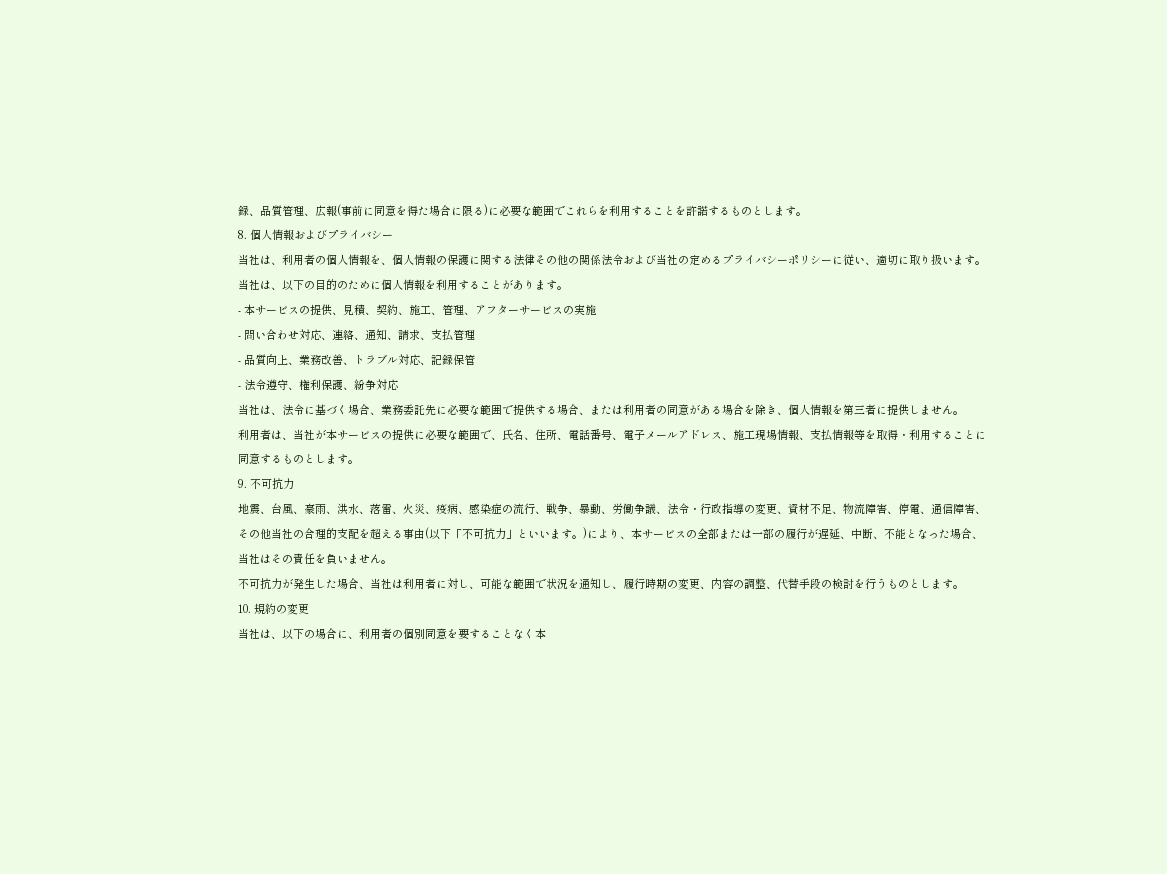録、品質管理、広報(事前に同意を得た場合に限る)に必要な範囲でこれらを利用することを許諾するものとします。
8. 個人情報およびプライバシー
当社は、利用者の個人情報を、個人情報の保護に関する法律その他の関係法令および当社の定めるプライバシーポリシーに従い、適切に取り扱います。
当社は、以下の目的のために個人情報を利用することがあります。
- 本サービスの提供、見積、契約、施工、管理、アフターサービスの実施
- 問い合わせ対応、連絡、通知、請求、支払管理
- 品質向上、業務改善、トラブル対応、記録保管
- 法令遵守、権利保護、紛争対応
当社は、法令に基づく場合、業務委託先に必要な範囲で提供する場合、または利用者の同意がある場合を除き、個人情報を第三者に提供しません。
利用者は、当社が本サービスの提供に必要な範囲で、氏名、住所、電話番号、電子メールアドレス、施工現場情報、支払情報等を取得・利用することに同意するものとします。
9. 不可抗力
地震、台風、豪雨、洪水、落雷、火災、疫病、感染症の流行、戦争、暴動、労働争議、法令・行政指導の変更、資材不足、物流障害、停電、通信障害、その他当社の合理的支配を超える事由(以下「不可抗力」といいます。)により、本サービスの全部または一部の履行が遅延、中断、不能となった場合、当社はその責任を負いません。
不可抗力が発生した場合、当社は利用者に対し、可能な範囲で状況を通知し、履行時期の変更、内容の調整、代替手段の検討を行うものとします。
10. 規約の変更
当社は、以下の場合に、利用者の個別同意を要することなく本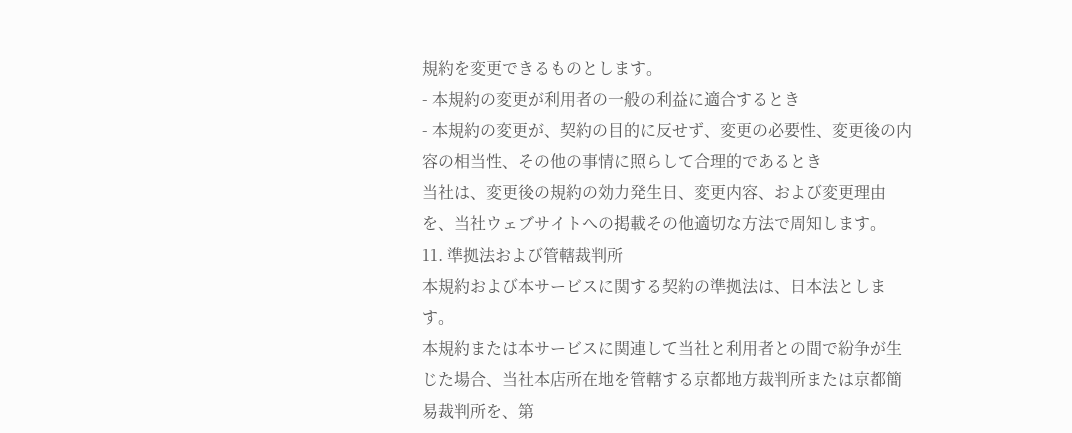規約を変更できるものとします。
- 本規約の変更が利用者の一般の利益に適合するとき
- 本規約の変更が、契約の目的に反せず、変更の必要性、変更後の内容の相当性、その他の事情に照らして合理的であるとき
当社は、変更後の規約の効力発生日、変更内容、および変更理由を、当社ウェブサイトへの掲載その他適切な方法で周知します。
11. 準拠法および管轄裁判所
本規約および本サービスに関する契約の準拠法は、日本法とします。
本規約または本サービスに関連して当社と利用者との間で紛争が生じた場合、当社本店所在地を管轄する京都地方裁判所または京都簡易裁判所を、第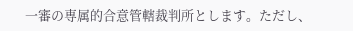一審の専属的合意管轄裁判所とします。ただし、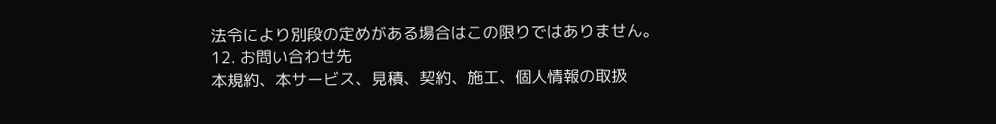法令により別段の定めがある場合はこの限りではありません。
12. お問い合わせ先
本規約、本サービス、見積、契約、施工、個人情報の取扱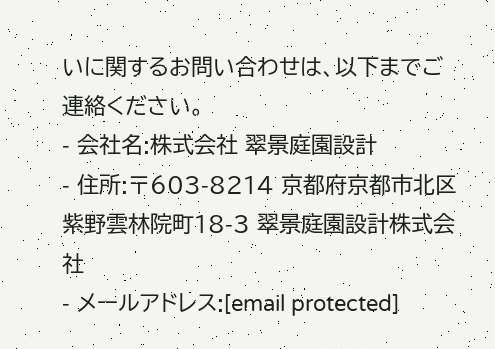いに関するお問い合わせは、以下までご連絡ください。
- 会社名:株式会社 翠景庭園設計
- 住所:〒603-8214 京都府京都市北区紫野雲林院町18-3 翠景庭園設計株式会社
- メールアドレス:[email protected]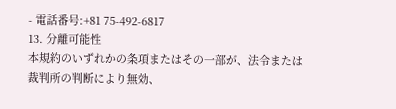- 電話番号:+81 75-492-6817
13. 分離可能性
本規約のいずれかの条項またはその一部が、法令または裁判所の判断により無効、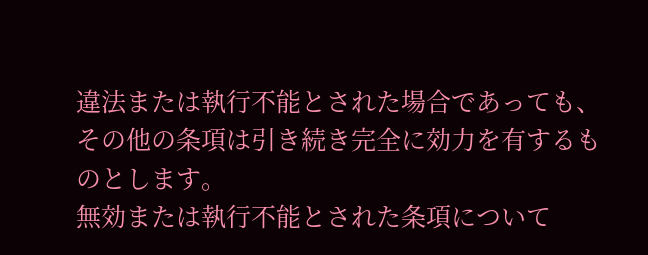違法または執行不能とされた場合であっても、その他の条項は引き続き完全に効力を有するものとします。
無効または執行不能とされた条項について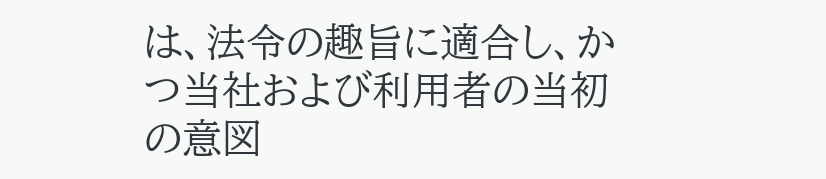は、法令の趣旨に適合し、かつ当社および利用者の当初の意図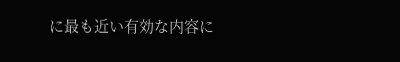に最も近い有効な内容に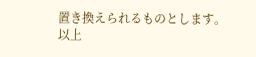置き換えられるものとします。
以上